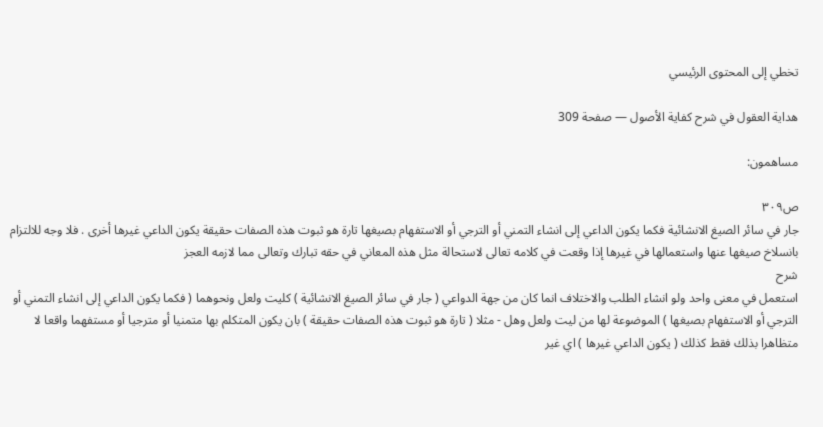تخطي إلى المحتوى الرئيسي

هداية العقول في شرح كفاية الأصول — صفحة 309

مساهمون:

ص٣٠٩
جار في سائر الصيغ الانشائية فكما يكون الداعي إلى انشاء التمني أو الترجي أو الاستفهام بصيغها تارة هو ثبوت هذه الصفات حقيقة يكون الداعي غيرها أخرى . فلا وجه للالتزام بانسلاخ صيغها عنها واستعمالها في غيرها إذا وقعت في كلامه تعالى لاستحالة مثل هذه المعاني في حقه تبارك وتعالى مما لازمه العجز
شرح
استعمل في معنى واحد ولو انشاء الطلب والاختلاف انما كان من جهة الدواعي ( جار في سائر الصيغ الانشائية ) كليت ولعل ونحوهما ( فكما يكون الداعي إلى انشاء التمني أو الترجي أو الاستفهام بصيغها ) الموضوعة لها من ليت ولعل وهل - مثلا ( تارة هو ثبوت هذه الصفات حقيقة ) بان يكون المتكلم بها متمنيا أو مترجيا أو مستفهما واقعا لا متظاهرا بذلك فقط كذلك ( يكون الداعي غيرها ) اي غير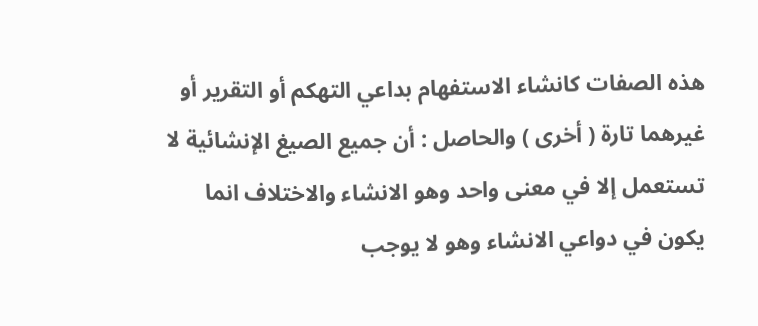هذه الصفات كانشاء الاستفهام بداعي التهكم أو التقرير أو غيرهما تارة ( أخرى ) والحاصل : أن جميع الصيغ الإنشائية لا تستعمل إلا في معنى واحد وهو الانشاء والاختلاف انما يكون في دواعي الانشاء وهو لا يوجب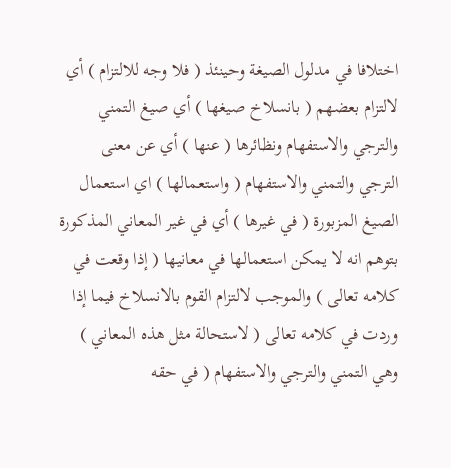اختلافا في مدلول الصيغة وحينئذ ( فلا وجه للالتزام ) أي لالتزام بعضهم ( بانسلاخ صيغها ) أي صيغ التمني والترجي والاستفهام ونظائرها ( عنها ) أي عن معنى الترجي والتمني والاستفهام ( واستعمالها ) اي استعمال الصيغ المزبورة ( في غيرها ) أي في غير المعاني المذكورة بتوهم انه لا يمكن استعمالها في معانيها ( إذا وقعت في كلامه تعالى ) والموجب لالتزام القوم بالانسلاخ فيما إذا وردت في كلامه تعالى ( لاستحالة مثل هذه المعاني ) وهي التمني والترجي والاستفهام ( في حقه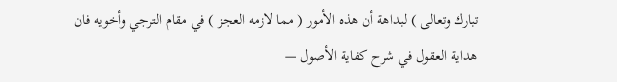تبارك وتعالى ) لبداهة أن هذه الأمور ( مما لازمه العجز ) في مقام الترجي وأخويه فان
هداية العقول في شرح كفاية الأصول —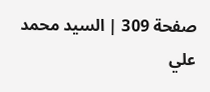صفحة 309 | السيد محمد علي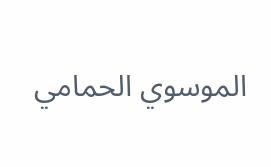الموسوي الحمامي